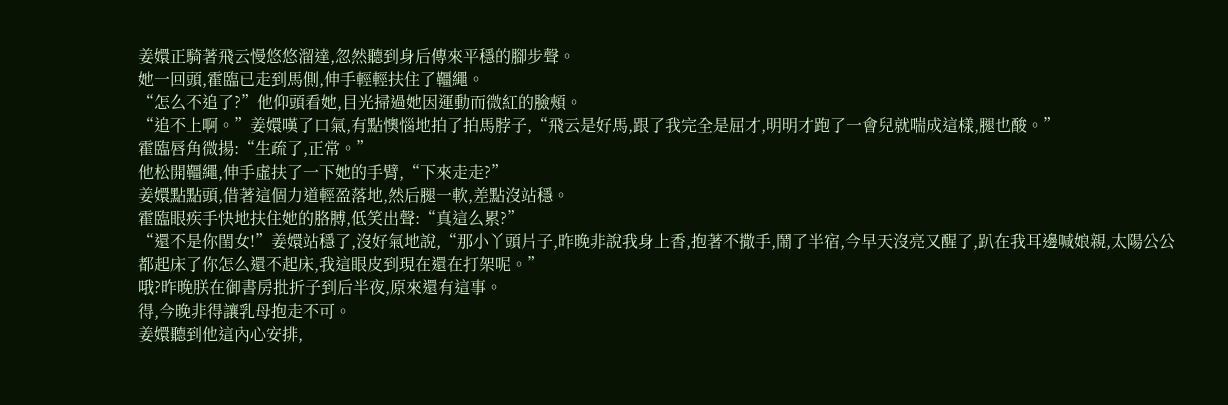姜嬛正騎著飛云慢悠悠溜達,忽然聽到身后傳來平穩的腳步聲。
她一回頭,霍臨已走到馬側,伸手輕輕扶住了韁繩。
“怎么不追了?”他仰頭看她,目光掃過她因運動而微紅的臉頰。
“追不上啊。”姜嬛嘆了口氣,有點懊惱地拍了拍馬脖子,“飛云是好馬,跟了我完全是屈才,明明才跑了一會兒就喘成這樣,腿也酸。”
霍臨唇角微揚:“生疏了,正常。”
他松開韁繩,伸手虛扶了一下她的手臂,“下來走走?”
姜嬛點點頭,借著這個力道輕盈落地,然后腿一軟,差點沒站穩。
霍臨眼疾手快地扶住她的胳膊,低笑出聲:“真這么累?”
“還不是你閨女!”姜嬛站穩了,沒好氣地說,“那小丫頭片子,昨晚非說我身上香,抱著不撒手,鬧了半宿,今早天沒亮又醒了,趴在我耳邊喊娘親,太陽公公都起床了你怎么還不起床,我這眼皮到現在還在打架呢。”
哦?昨晚朕在御書房批折子到后半夜,原來還有這事。
得,今晚非得讓乳母抱走不可。
姜嬛聽到他這內心安排,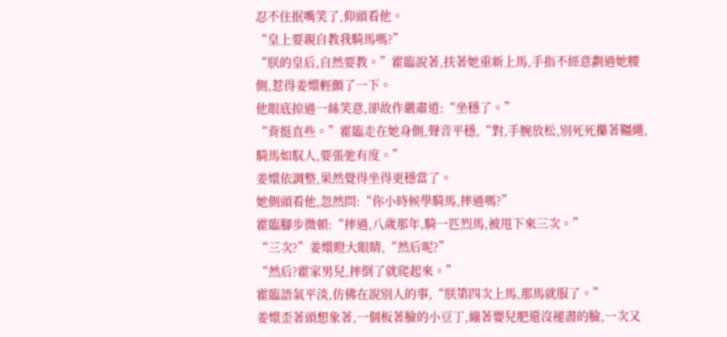忍不住抿嘴笑了,仰頭看他。
“皇上要親自教我騎馬嗎?”
“朕的皇后,自然要教。”霍臨說著,扶著她重新上馬,手指不經意劃過她腰側,惹得姜嬛輕顫了一下。
他眼底掠過一絲笑意,卻故作嚴肅道:“坐穩了。”
“背挺直些。”霍臨走在她身側,聲音平穩,“對,手腕放松,別死死攥著韁繩,騎馬如馭人,要張弛有度。”
姜嬛依調整,果然覺得坐得更穩當了。
她側頭看他,忽然問:“你小時候學騎馬,摔過嗎?”
霍臨腳步微頓:“摔過,八歲那年,騎一匹烈馬,被甩下來三次。”
“三次?”姜嬛瞪大眼睛,“然后呢?”
“然后?霍家男兒,摔倒了就爬起來。”
霍臨語氣平淡,仿佛在說別人的事,“朕第四次上馬,那馬就服了。”
姜嬛歪著頭想象著,一個板著臉的小豆丁,繃著嬰兒肥還沒褪盡的臉,一次又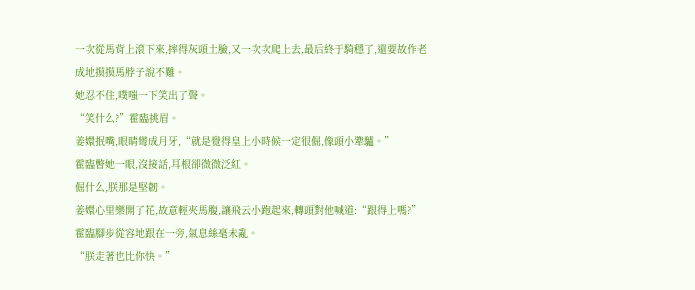一次從馬背上滾下來,摔得灰頭土臉,又一次次爬上去,最后終于騎穩了,還要故作老成地摸摸馬脖子說不難。
她忍不住,噗嗤一下笑出了聲。
“笑什么?”霍臨挑眉。
姜嬛抿嘴,眼睛彎成月牙,“就是覺得皇上小時候一定很倔,像頭小犟驢。”
霍臨瞥她一眼,沒接話,耳根卻微微泛紅。
倔什么,朕那是堅韌。
姜嬛心里樂開了花,故意輕夾馬腹,讓飛云小跑起來,轉頭對他喊道:“跟得上嗎?”
霍臨腳步從容地跟在一旁,氣息絲毫未亂。
“朕走著也比你快。”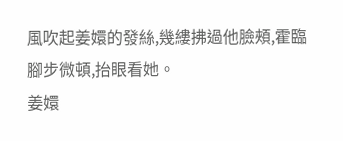風吹起姜嬛的發絲,幾縷拂過他臉頰,霍臨腳步微頓,抬眼看她。
姜嬛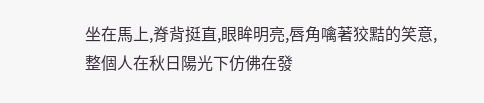坐在馬上,脊背挺直,眼眸明亮,唇角噙著狡黠的笑意,整個人在秋日陽光下仿佛在發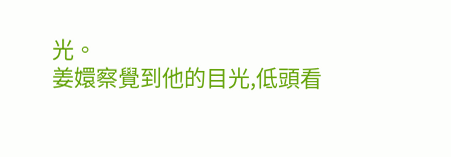光。
姜嬛察覺到他的目光,低頭看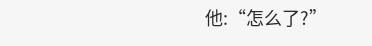他:“怎么了?”